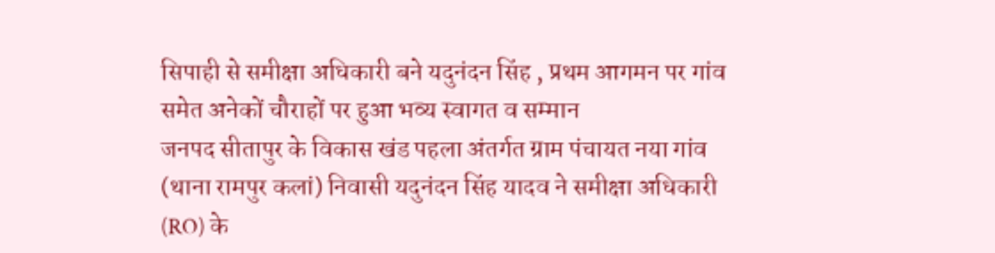सिपाही से समीक्षा अधिकारी बने यदुनंदन सिंह , प्रथम आगमन पर गांव समेत अनेकों चौराहों पर हुआ भव्य स्वागत व सम्मान
जनपद सीतापुर के विकास खंड पहला अंतर्गत ग्राम पंचायत नया गांव (थाना रामपुर कलां) निवासी यदुनंदन सिंह यादव ने समीक्षा अधिकारी (RO) के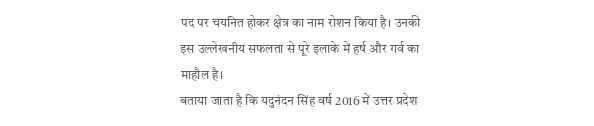पद पर चयनित होकर क्षेत्र का नाम रोशन किया है। उनकी इस उल्लेखनीय सफलता से पूरे इलाके में हर्ष और गर्व का माहौल है।
बताया जाता है कि यदुनंदन सिंह वर्ष 2016 में उत्तर प्रदेश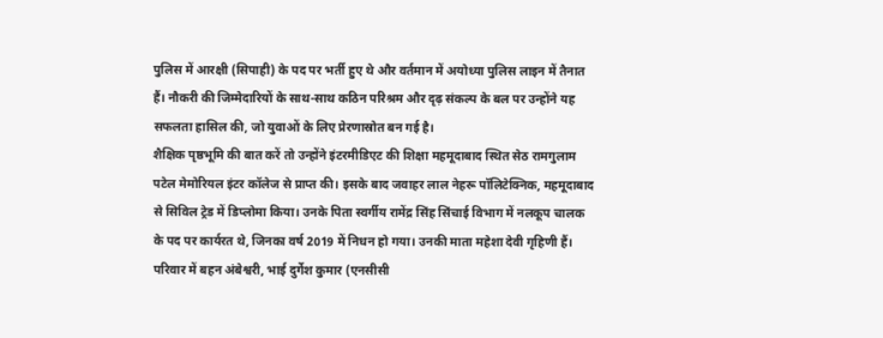पुलिस में आरक्षी (सिपाही) के पद पर भर्ती हुए थे और वर्तमान में अयोध्या पुलिस लाइन में तैनात हैं। नौकरी की जिम्मेदारियों के साथ-साथ कठिन परिश्रम और दृढ़ संकल्प के बल पर उन्होंने यह सफलता हासिल की, जो युवाओं के लिए प्रेरणास्रोत बन गई है।
शैक्षिक पृष्ठभूमि की बात करें तो उन्होंने इंटरमीडिएट की शिक्षा महमूदाबाद स्थित सेठ रामगुलाम पटेल मेमोरियल इंटर कॉलेज से प्राप्त की। इसके बाद जवाहर लाल नेहरू पॉलिटेक्निक, महमूदाबाद से सिविल ट्रेड में डिप्लोमा किया। उनके पिता स्वर्गीय रामेंद्र सिंह सिंचाई विभाग में नलकूप चालक के पद पर कार्यरत थे, जिनका वर्ष 2019 में निधन हो गया। उनकी माता महेशा देवी गृहिणी हैं। परिवार में बहन अंबेश्वरी, भाई दुर्गेश कुमार (एनसीसी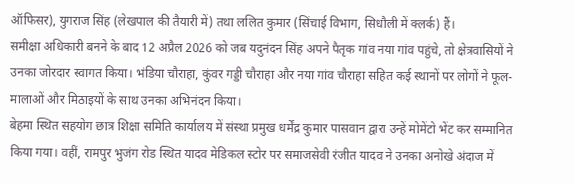ऑफिसर), युगराज सिंह (लेखपाल की तैयारी में) तथा ललित कुमार (सिंचाई विभाग, सिधौली में क्लर्क) हैं।
समीक्षा अधिकारी बनने के बाद 12 अप्रैल 2026 को जब यदुनंदन सिंह अपने पैतृक गांव नया गांव पहुंचे, तो क्षेत्रवासियों ने उनका जोरदार स्वागत किया। भंडिया चौराहा, कुंवर गड्डी चौराहा और नया गांव चौराहा सहित कई स्थानों पर लोगों ने फूल-मालाओं और मिठाइयों के साथ उनका अभिनंदन किया।
बेहमा स्थित सहयोग छात्र शिक्षा समिति कार्यालय में संस्था प्रमुख धर्मेंद्र कुमार पासवान द्वारा उन्हें मोमेंटो भेंट कर सम्मानित किया गया। वहीं, रामपुर भुजंग रोड स्थित यादव मेडिकल स्टोर पर समाजसेवी रंजीत यादव ने उनका अनोखे अंदाज में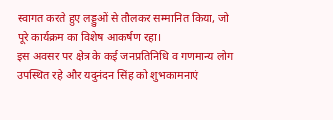स्वागत करते हुए लड्डुओं से तौलकर सम्मानित किया, जो पूरे कार्यक्रम का विशेष आकर्षण रहा।
इस अवसर पर क्षेत्र के कई जनप्रतिनिधि व गणमान्य लोग उपस्थित रहे और यदुनंदन सिंह को शुभकामनाएं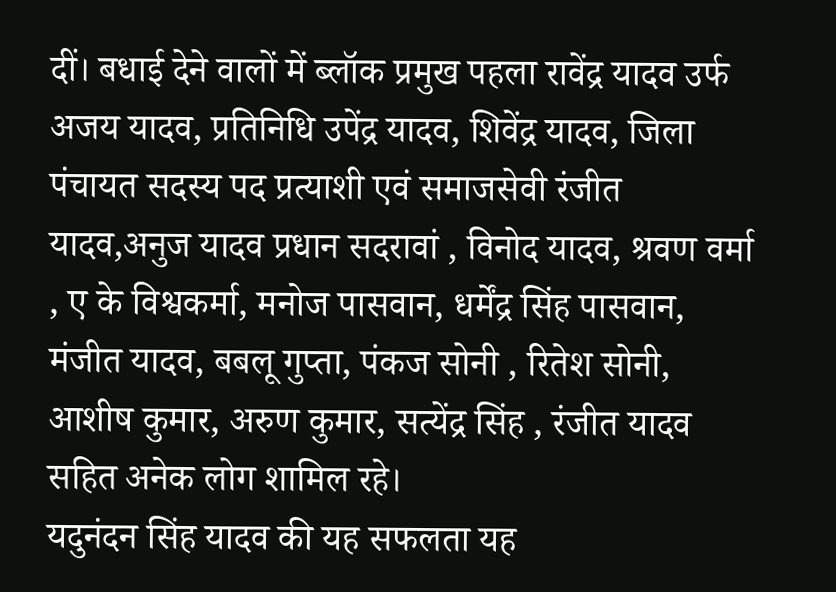दीं। बधाई देने वालों में ब्लॉक प्रमुख पहला रावेंद्र यादव उर्फ अजय यादव, प्रतिनिधि उपेंद्र यादव, शिवेंद्र यादव, जिला पंचायत सदस्य पद प्रत्याशी एवं समाजसेवी रंजीत यादव,अनुज यादव प्रधान सदरावां , विनोद यादव, श्रवण वर्मा , ए के विश्वकर्मा, मनोज पासवान, धर्मेंद्र सिंह पासवान, मंजीत यादव, बबलू गुप्ता, पंकज सोनी , रितेश सोनी, आशीष कुमार, अरुण कुमार, सत्येंद्र सिंह , रंजीत यादव सहित अनेक लोग शामिल रहे।
यदुनंदन सिंह यादव की यह सफलता यह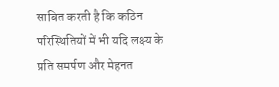साबित करती है कि कठिन परिस्थितियों में भी यदि लक्ष्य के प्रति समर्पण और मेहनत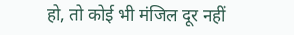हो, तो कोई भी मंजिल दूर नहीं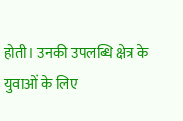होती। उनकी उपलब्धि क्षेत्र के युवाओं के लिए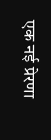एक नई प्रेरणा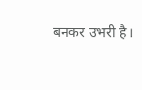बनकर उभरी है।